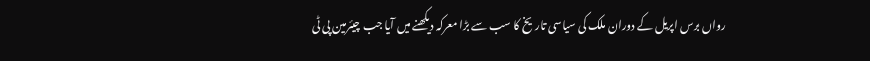رواں برس اپریل کے دوران ملک کی سیاسی تاریخ کا سب سے بڑا معرکہ دیکھنے میں آیا جب چیئرمین پی ٹی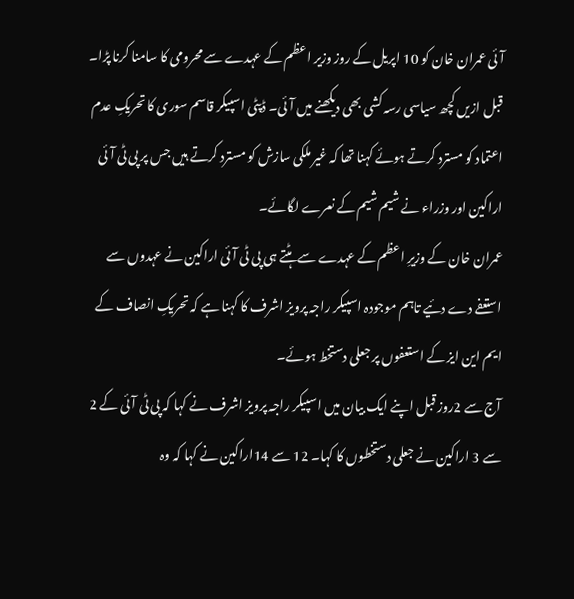آئی عمران خان کو 10 اپریل کے روز وزیر اعظم کے عہدے سے محرومی کا سامنا کرنا پڑا۔
قبل ازیں کچھ سیاسی رسہ کشی بھی دیکھنے میں آئی۔ ڈپٹی اسپیکر قاسم سوری کا تحریکِ عدم اعتماد کو مسترد کرتے ہوئے کہنا تھا کہ غیر ملکی سازش کو مسترد کرتے ہیں جس پر پی ٹی آئی اراکین اور وزراء نے شیم شیم کے نعرے لگائے۔
عمران خان کے وزیرِ اعظم کے عہدے سے ہٹتے ہی پی ٹی آئی اراکین نے عہدوں سے استعفے دے دئیے تاہم موجودہ اسپیکر راجہ پرویز اشرف کا کہنا ہے کہ تحریکِ انصاف کے ایم این ایز کے استعفوں پر جعلی دستخط ہوئے۔
آج سے 2روز قبل اپنے ایک بیان میں اسپیکر راجہ پرویز اشرف نے کہا کہ پی ٹی آئی کے 2 سے 3 اراکین نے جعلی دستخطوں کا کہا۔ 12 سے 14اراکین نے کہا کہ وہ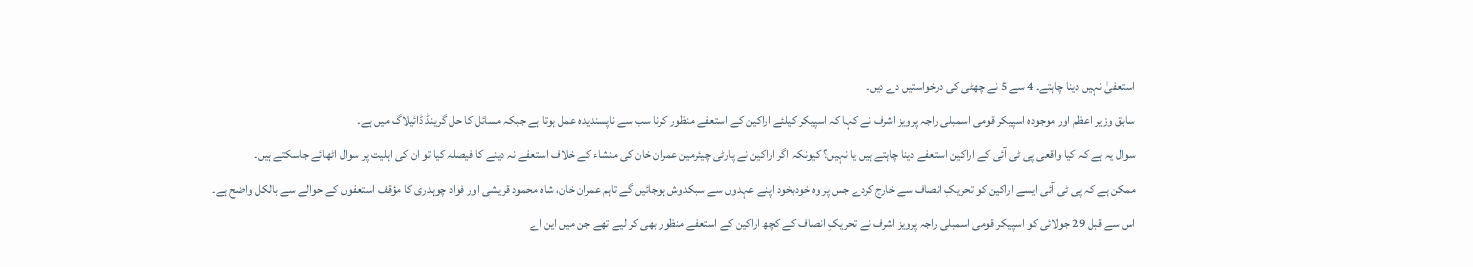استعفیٰ نہیں دینا چاہتے۔ 4 سے 5 نے چھٹی کی درخواستیں دے دیں۔
سابق وزیر اعظم اور موجودہ اسپیکر قومی اسمبلی راجہ پرویز اشرف نے کہا کہ اسپیکر کیلئے اراکین کے استعفے منظور کرنا سب سے ناپسندیدہ عمل ہوتا ہے جبکہ مسائل کا حل گرینڈ ڈائیلاگ میں ہے۔
سوال یہ ہے کہ کیا واقعی پی ٹی آئی کے اراکین استعفے دینا چاہتے ہیں یا نہیں؟ کیونکہ اگر اراکین نے پارٹی چیئرمین عمران خان کی منشاء کے خلاف استعفے نہ دینے کا فیصلہ کیا تو ان کی اہلیت پر سوال اٹھائے جاسکتے ہیں۔
ممکن ہے کہ پی ٹی آئی ایسے اراکین کو تحریکِ انصاف سے خارج کردے جس پر وہ خودبخود اپنے عہدوں سے سبکدوش ہوجائیں گے تاہم عمران خان، شاہ محمود قریشی اور فواد چوہدری کا مؤقف استعفوں کے حوالے سے بالکل واضح ہے۔
اس سے قبل 29 جولائی کو اسپیکر قومی اسمبلی راجہ پرویز اشرف نے تحریکِ انصاف کے کچھ اراکین کے استعفے منظور بھی کر لیے تھے جن میں این اے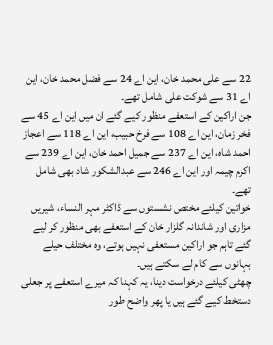22 سے علی محمد خان، این اے 24 سے فضل محمد خان، این اے 31 سے شوکت علی شامل تھے۔
جن اراکین کے استعفے منظور کیے گئے ان میں این اے 45 سے فخر زمان، این اے 108 سے فرخ حبیب، این اے 118 سے اعجاز احمد شاہ، این اے 237 سے جمیل احمد خان، این اے 239 سے اکرم چیمہ اور این اے 246 سے عبدالشکور شاد بھی شامل تھے۔
خواتین کیلئے مختص نشستوں سے ڈاکٹر مہر النساء، شیریں مزاری اور شاندانہ گلزار خان کے استعفے بھی منظور کر لیے گئے تاہم جو اراکین مستعفی نہیں ہوتے، وہ مختلف حیلے بہانوں سے کام لے سکتے ہیں۔
چھٹی کیلئے درخواست دینا، یہ کہنا کہ میرے استعفے پر جعلی دستخط کیے گئے ہیں یا پھر واضح طور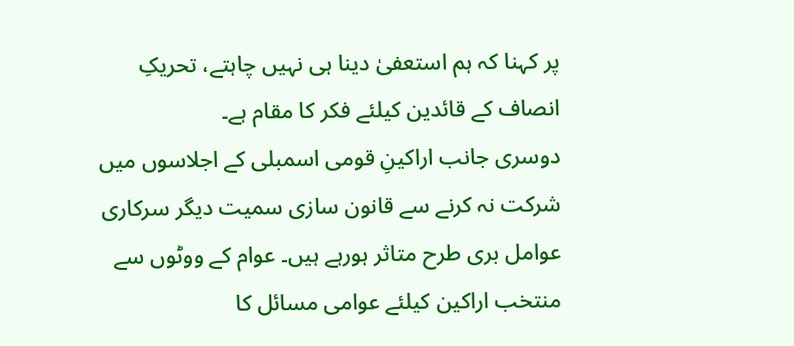پر کہنا کہ ہم استعفیٰ دینا ہی نہیں چاہتے، تحریکِ انصاف کے قائدین کیلئے فکر کا مقام ہے۔
دوسری جانب اراکینِ قومی اسمبلی کے اجلاسوں میں شرکت نہ کرنے سے قانون سازی سمیت دیگر سرکاری عوامل بری طرح متاثر ہورہے ہیں۔ عوام کے ووٹوں سے منتخب اراکین کیلئے عوامی مسائل کا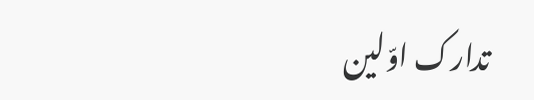تدارک اوّلین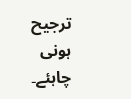ترجیح ہونی چاہئے۔